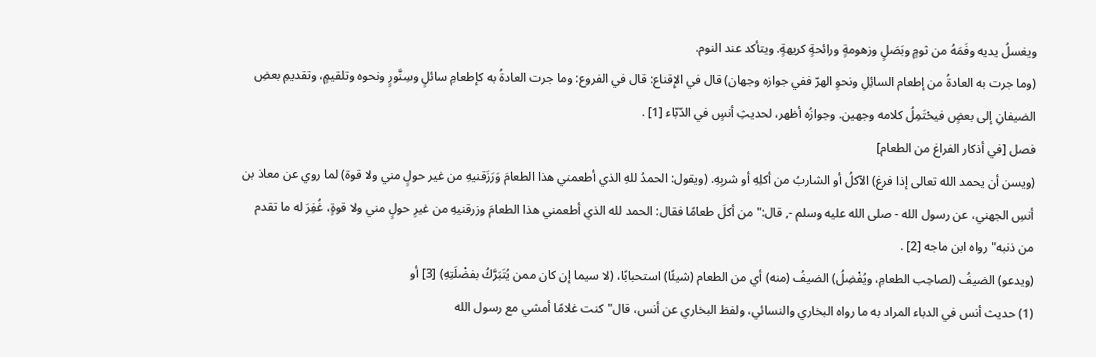ويغسلُ يديه وفَمَهُ من ثومٍ وبَصَلٍ وزهومةٍ ورائحةٍ كريهةٍ. ويتأكد عند النوم.
(وما جرت به العادةُ من إطعام السائِلِ ونحوِ الهرّ ففي جوازه وجهان) قال في الإِقناع: قال في الفروع: وما جرت العادةُ به كإطعامِ سائلٍ وسِنَّورٍ ونحوه وتلقيمٍ، وتقديمِ بعضِ الضيفانِ إلى بعضٍ فيحْتَمِلُ كلامه وجهين. وجوازُه أظهر، لحديثِ أنسٍ في الدّبّاء [1] .
فصل [في أذكار الفراغ من الطعام]
(ويسن أن يحمد الله تعالى إذا فرغ) الآكلُ أو الشاربُ من أكلِهِ أو شربِهِ. (ويقول: الحمدُ للهِ الذي أطعمني هذا الطعامَ وَرَزَقنيهِ من غير حولٍ مني ولا قوة) لما روي عن معاذ بن أنسِ الجهني، عن رسول الله - صلى الله عليه وسلم -, قال:"من أكلَ طعامًا فقال: الحمد لله الذي أطعمني هذا الطعامَ وزرقنيهِ من غيرِ حولٍ مني ولا قوةٍ، غُفِرَ له ما تقدم من ذنبه"رواه ابن ماجه [2] .
(ويدعو) الضيفُ (لصاحِب الطعامِ، ويُفْضِلُ) الضيفُ (منه) أي من الطعام (شيئًا) استحبابًا، (لا سيما إن كان ممن يُتَبَرَّكُ بفضْلَتِهِ) [3] أو
(1) حديث أنس في الدباء المراد به ما رواه البخاري والنسائي، ولفظ البخاري عن أنس، قال"كنت غلامًا أمشي مع رسول الله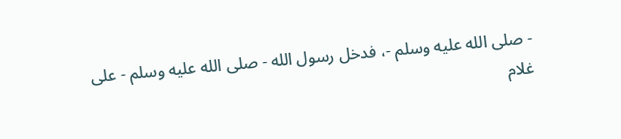- صلى الله عليه وسلم -، فدخل رسول الله - صلى الله عليه وسلم - على غلام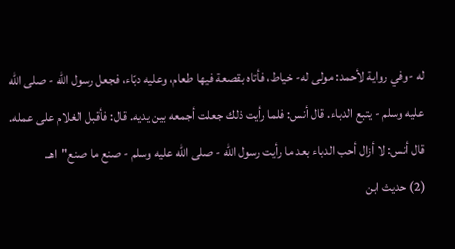له -وفي رواية لأحمد: مولى له- خياط، فأتاه بقصعة فيها طعام، وعليه دبّاء، فجعل رسول الله - صلى الله عليه وسلم - يتبع الدباء. قال أنس: فلما رأيت ذلك جعلت أجمعه بين يديه. قال: فأقبل الغلام على عمله. قال أنس: لا أزال أحب الدباء بعد ما رأيت رسول الله - صلى الله عليه وسلم - صنع ما صنع"اهـ.
(2) حديث ابن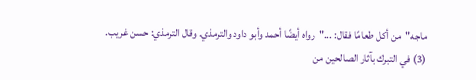ماجه"من أكل طعامًا فقال: ..."رواه أيضًا أحمد وأبو داود والترمذي. وقال الترمذي: حسن غريب.
(3) في التبرك بآثار الصالحين من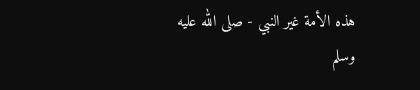هذه الأمة غير النبي - صلى الله عليه وسلم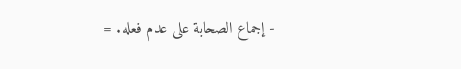- إجماع الصحابة على عدم فعله. =